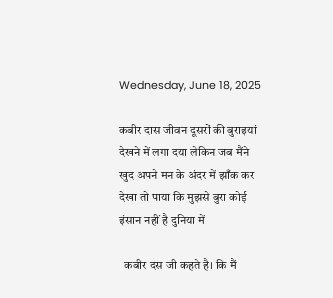Wednesday, June 18, 2025

कबीर दास जीवन दूसरों की बुराइयां देखने में लगा दया लेकिन जब मैंने खुद अपने मन के अंदर में झाँक कर देखा तो पाया कि मुझसे बुरा कोई इंसान नहीं है दुनिया में

  कबीर दस जी कहते है। कि मैं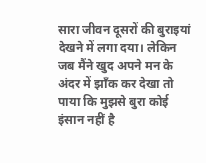सारा जीवन दूसरों की बुराइयां देखने में लगा दया। लेकिन जब मैंने खुद अपने मन के अंदर में झाँक कर देखा तो पाया कि मुझसे बुरा कोई इंसान नहीं है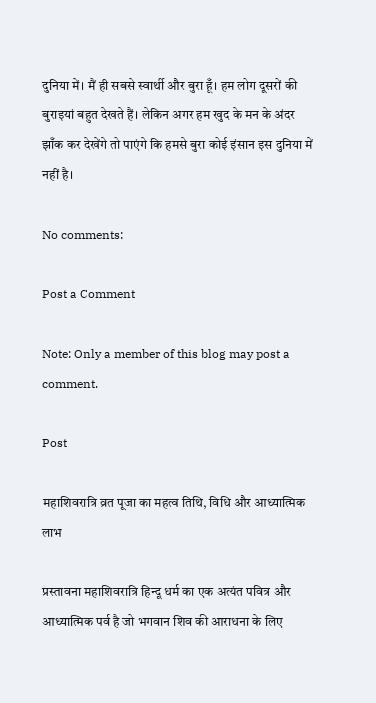दुनिया में। मैं ही सबसे स्वार्थी और बुरा हूँ। हम लोग दूसरों की बुराइयां बहुत देखते हैं। लेकिन अगर हम खुद के मन के अंदर झाँक कर देखेंगे तो पाएंगे कि हमसे बुरा कोई इंसान इस दुनिया में नहीं है।

No comments:

Post a Comment

Note: Only a member of this blog may post a comment.

Post

महाशिवरात्रि व्रत पूजा का महत्व तिथि, विधि और आध्यात्मिक लाभ

प्रस्तावना महाशिवरात्रि हिन्दू धर्म का एक अत्यंत पवित्र और आध्यात्मिक पर्व है जो भगवान शिव की आराधना के लिए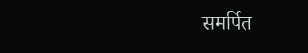समर्पित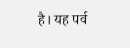है। यह पर्व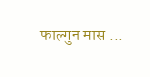फाल्गुन मास ...